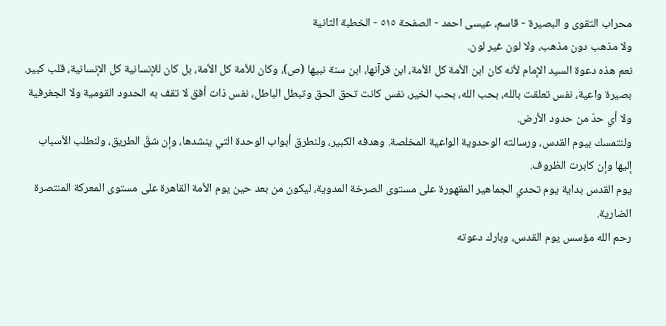محراب التقوى و البصيرة - قاسم، عيسى احمد - الصفحة ٥١٥ - الخطبة الثانية
ولا مذهب دون مذهب، ولا لون غير لون.
نعم هذه دعوة السيد الإمام لأنه كان ابن الأمة كل الأمة، ابن قرآنها، ابن سنة نبيها (ص)، وكان للأمة كل الأمة، بل كان للإنسانية كل الإنسانية، قلب كبير. بصيرة واعية، نفس تعلقت بالله، بحب الله، بحب الخير، نفس كانت تحق الحق وتبطل الباطل، نفس ذات أفق لا تقف به الحدود القومية ولا الجغرفية ولا أي حدّ من حدود الأرض.
ولنتمسك بيوم القدس، ورسالته الوحدوية الواعية المخلصة. وهدفه الكبير، ولنطرق أبواب الوحدة التي ينشدها، وإن شقّ الطريق، ولنطلب الأسباب إليها وإن كابرت الظروف.
يوم القدس بداية يوم تحدي الجماهير المقهورة على مستوى الصرخة المدوية، ليكون من بعد حين يوم الأمة القاهرة على مستوى المعركة المنتصرة الضارية.
رحم الله مؤسس يوم القدس، وبارك دعوته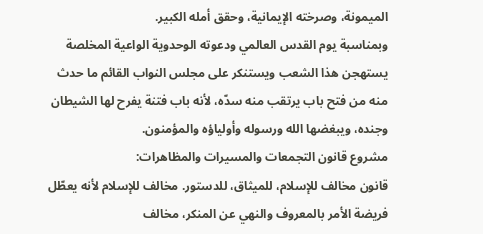الميمونة، وصرخته الإيمانية، وحقق أمله الكبير.
وبمناسبة يوم القدس العالمي ودعوته الوحدوية الواعية المخلصة يستهجن هذا الشعب ويستنكر على مجلس النواب القائم ما حدث منه من فتح باب يرتقب منه سدّه، لأنه باب فتنة يفرح لها الشيطان وجنده، ويبغضها الله ورسوله وأولياؤه والمؤمنون.
مشروع قانون التجمعات والمسيرات والمظاهرات:
قانون مخالف للإسلام، للميثاق، للدستور. مخالف للإسلام لأنه يعطّل فريضة الأمر بالمعروف والنهي عن المنكر، مخالف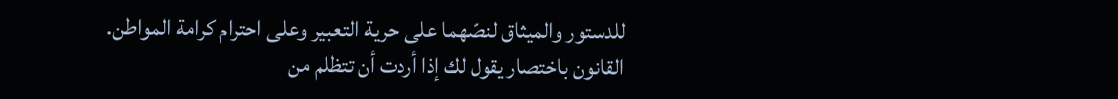للدستور والميثاق لنصّهما على حرية التعبير وعلى احترام كرامة المواطن.
القانون باختصار يقول لك إذا أردت أن تتظلم من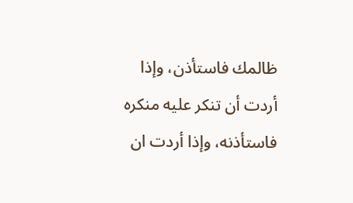ظالمك فاستأذن، وإذا أردت أن تنكر عليه منكره فاستأذنه، وإذا أردت ان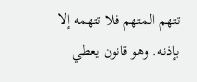تتهم المتهم فلا تتهمه إلا بإذنه. وهو قانون يعطي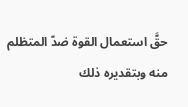حقَّ استعمال القوة ضدّ المتظلم منه وبتقديره ذلك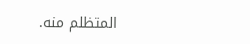المتظلم منه.